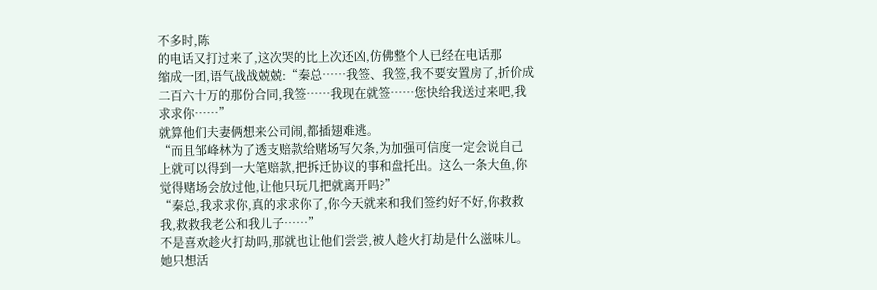不多时,陈
的电话又打过来了,这次哭的比上次还凶,仿佛整个人已经在电话那
缩成一团,语气战战兢兢:“秦总……我签、我签,我不要安置房了,折价成二百六十万的那份合同,我签……我现在就签……您快给我送过来吧,我求求你……”
就算他们夫妻俩想来公司闹,都插翅难逃。
“而且邹峰林为了透支赔款给赌场写欠条,为加强可信度一定会说自己
上就可以得到一大笔赔款,把拆迁协议的事和盘托出。这么一条大鱼,你觉得赌场会放过他,让他只玩几把就离开吗?”
“秦总,我求求你,真的求求你了,你今天就来和我们签约好不好,你救救我,救救我老公和我儿子……”
不是喜欢趁火打劫吗,那就也让他们尝尝,被人趁火打劫是什么滋味儿。
她只想活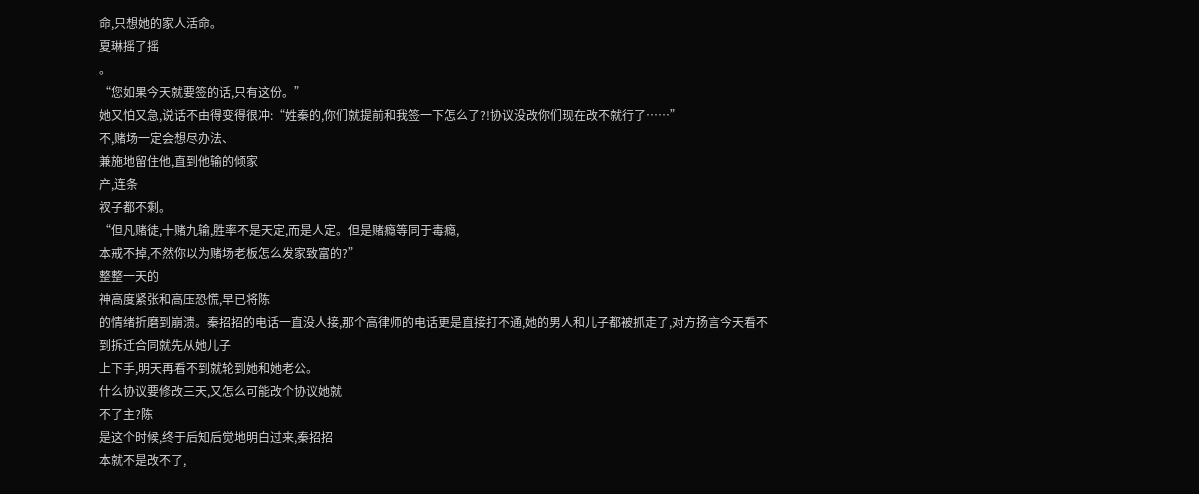命,只想她的家人活命。
夏琳摇了摇
。
“您如果今天就要签的话,只有这份。”
她又怕又急,说话不由得变得很冲:“姓秦的,你们就提前和我签一下怎么了?!协议没改你们现在改不就行了……”
不,赌场一定会想尽办法、
兼施地留住他,直到他输的倾家
产,连条
衩子都不剩。
“但凡赌徒,十赌九输,胜率不是天定,而是人定。但是赌瘾等同于毒瘾,
本戒不掉,不然你以为赌场老板怎么发家致富的?”
整整一天的
神高度紧张和高压恐慌,早已将陈
的情绪折磨到崩溃。秦招招的电话一直没人接,那个高律师的电话更是直接打不通,她的男人和儿子都被抓走了,对方扬言今天看不到拆迁合同就先从她儿子
上下手,明天再看不到就轮到她和她老公。
什么协议要修改三天,又怎么可能改个协议她就
不了主?陈
是这个时候,终于后知后觉地明白过来,秦招招
本就不是改不了,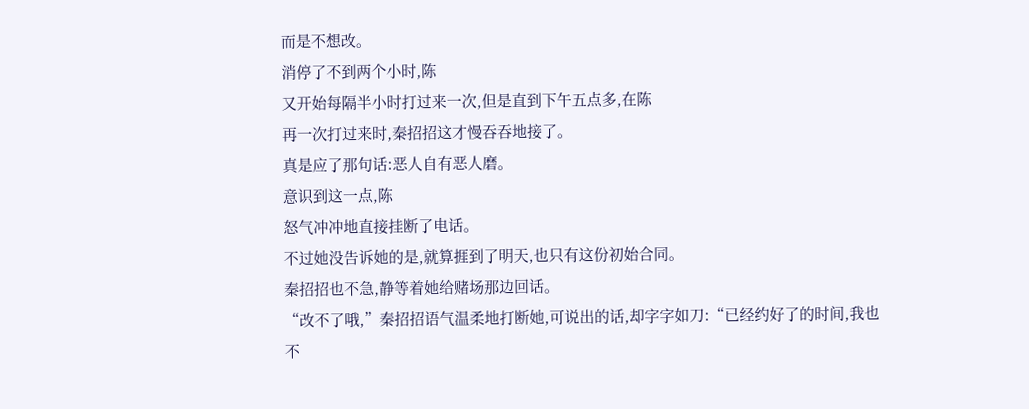而是不想改。
消停了不到两个小时,陈
又开始每隔半小时打过来一次,但是直到下午五点多,在陈
再一次打过来时,秦招招这才慢吞吞地接了。
真是应了那句话:恶人自有恶人磨。
意识到这一点,陈
怒气冲冲地直接挂断了电话。
不过她没告诉她的是,就算捱到了明天,也只有这份初始合同。
秦招招也不急,静等着她给赌场那边回话。
“改不了哦,”秦招招语气温柔地打断她,可说出的话,却字字如刀:“已经约好了的时间,我也
不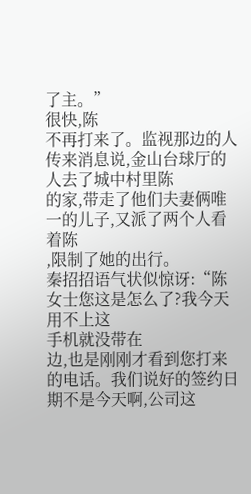了主。”
很快,陈
不再打来了。监视那边的人传来消息说,金山台球厅的人去了城中村里陈
的家,带走了他们夫妻俩唯一的儿子,又派了两个人看着陈
,限制了她的出行。
秦招招语气状似惊讶:“陈女士您这是怎么了?我今天用不上这
手机就没带在
边,也是刚刚才看到您打来的电话。我们说好的签约日期不是今天啊,公司这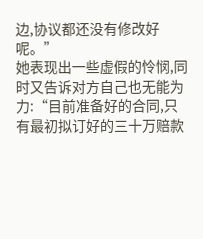边,协议都还没有修改好呢。”
她表现出一些虚假的怜悯,同时又告诉对方自己也无能为力:“目前准备好的合同,只有最初拟订好的三十万赔款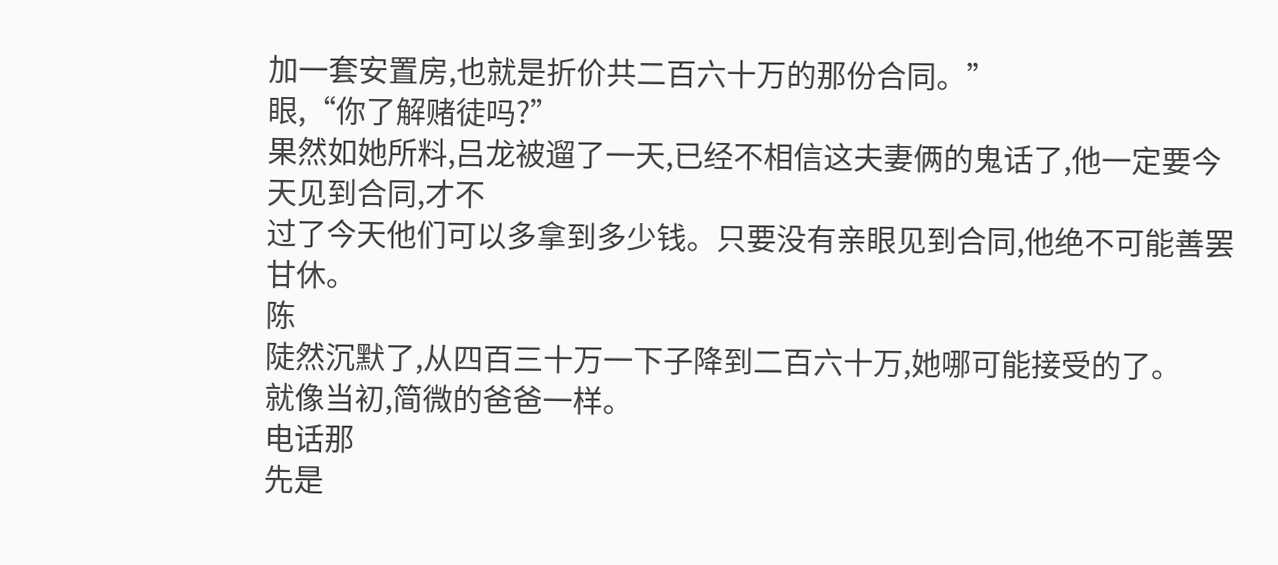加一套安置房,也就是折价共二百六十万的那份合同。”
眼,“你了解赌徒吗?”
果然如她所料,吕龙被遛了一天,已经不相信这夫妻俩的鬼话了,他一定要今天见到合同,才不
过了今天他们可以多拿到多少钱。只要没有亲眼见到合同,他绝不可能善罢甘休。
陈
陡然沉默了,从四百三十万一下子降到二百六十万,她哪可能接受的了。
就像当初,简微的爸爸一样。
电话那
先是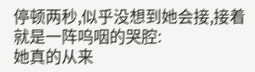停顿两秒,似乎没想到她会接,接着就是一阵呜咽的哭腔:
她真的从来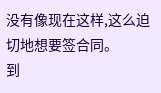没有像现在这样,这么迫切地想要签合同。
到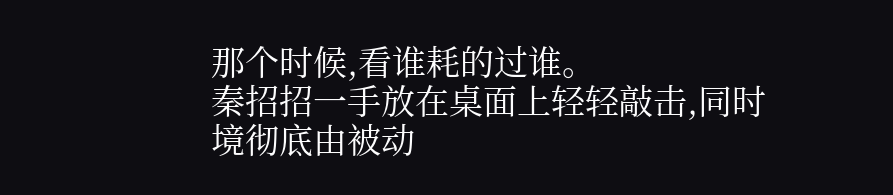那个时候,看谁耗的过谁。
秦招招一手放在桌面上轻轻敲击,同时
境彻底由被动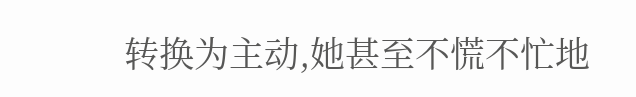转换为主动,她甚至不慌不忙地